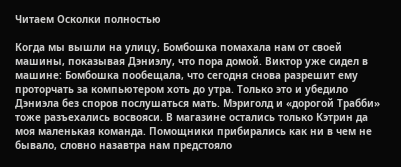Читаем Осколки полностью

Когда мы вышли на улицу, Бомбошка помахала нам от своей машины, показывая Дэниэлу, что пора домой. Виктор уже сидел в машине: Бомбошка пообещала, что сегодня снова разрешит ему проторчать за компьютером хоть до утра. Только это и убедило Дэниэла без споров послушаться мать. Мэриголд и «дорогой Трабби» тоже разъехались восвояси. В магазине остались только Кэтрин да моя маленькая команда. Помощники прибирались как ни в чем не бывало, словно назавтра нам предстояло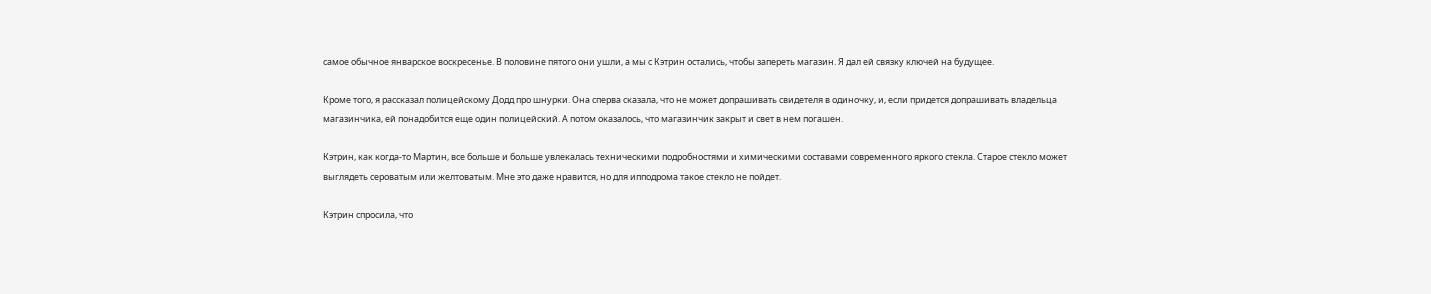самое обычное январское воскресенье. В половине пятого они ушли, а мы с Кэтрин остались, чтобы запереть магазин. Я дал ей связку ключей на будущее.

Кроме того, я рассказал полицейскому Додд про шнурки. Она сперва сказала, что не может допрашивать свидетеля в одиночку, и, если придется допрашивать владельца магазинчика, ей понадобится еще один полицейский. А потом оказалось, что магазинчик закрыт и свет в нем погашен.

Кэтрин, как когда-то Мартин, все больше и больше увлекалась техническими подробностями и химическими составами современного яркого стекла. Старое стекло может выглядеть сероватым или желтоватым. Мне это даже нравится, но для ипподрома такое стекло не пойдет.

Кэтрин спросила, что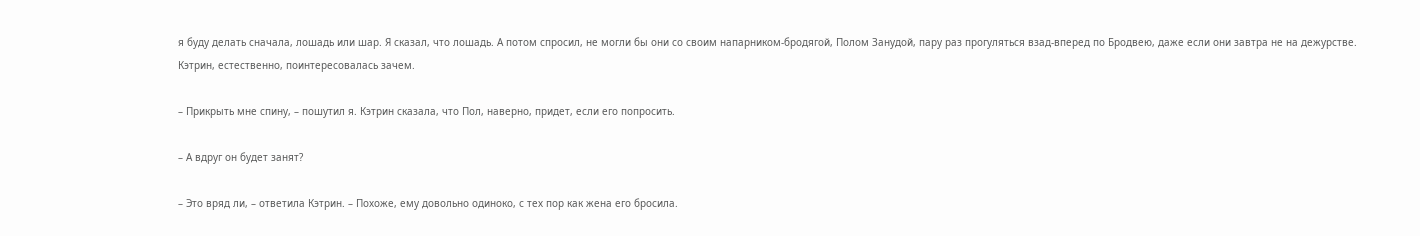я буду делать сначала, лошадь или шар. Я сказал, что лошадь. А потом спросил, не могли бы они со своим напарником-бродягой, Полом Занудой, пару раз прогуляться взад-вперед по Бродвею, даже если они завтра не на дежурстве. Кэтрин, естественно, поинтересовалась зачем.

– Прикрыть мне спину, – пошутил я. Кэтрин сказала, что Пол, наверно, придет, если его попросить.

– А вдруг он будет занят?

– Это вряд ли, – ответила Кэтрин. – Похоже, ему довольно одиноко, с тех пор как жена его бросила.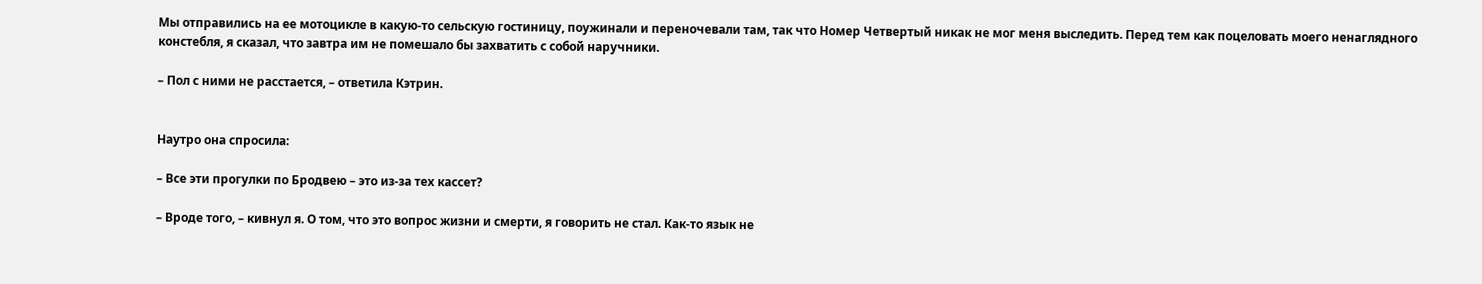Мы отправились на ее мотоцикле в какую-то сельскую гостиницу, поужинали и переночевали там, так что Номер Четвертый никак не мог меня выследить. Перед тем как поцеловать моего ненаглядного констебля, я сказал, что завтра им не помешало бы захватить с собой наручники.

– Пол с ними не расстается, – ответила Кэтрин.


Наутро она спросила:

– Все эти прогулки по Бродвею – это из-за тех кассет?

– Вроде того, – кивнул я. О том, что это вопрос жизни и смерти, я говорить не стал. Как-то язык не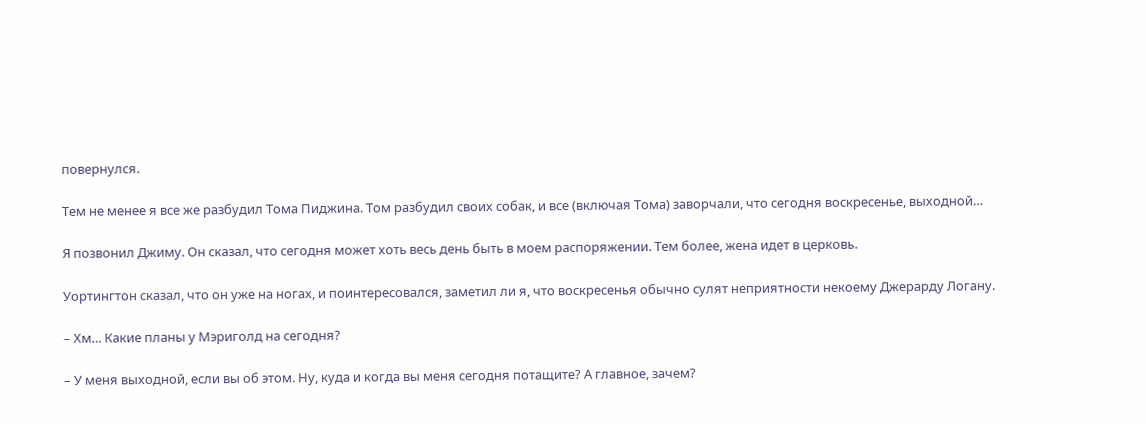повернулся.

Тем не менее я все же разбудил Тома Пиджина. Том разбудил своих собак, и все (включая Тома) заворчали, что сегодня воскресенье, выходной…

Я позвонил Джиму. Он сказал, что сегодня может хоть весь день быть в моем распоряжении. Тем более, жена идет в церковь.

Уортингтон сказал, что он уже на ногах, и поинтересовался, заметил ли я, что воскресенья обычно сулят неприятности некоему Джерарду Логану.

– Хм… Какие планы у Мэриголд на сегодня?

– У меня выходной, если вы об этом. Ну, куда и когда вы меня сегодня потащите? А главное, зачем?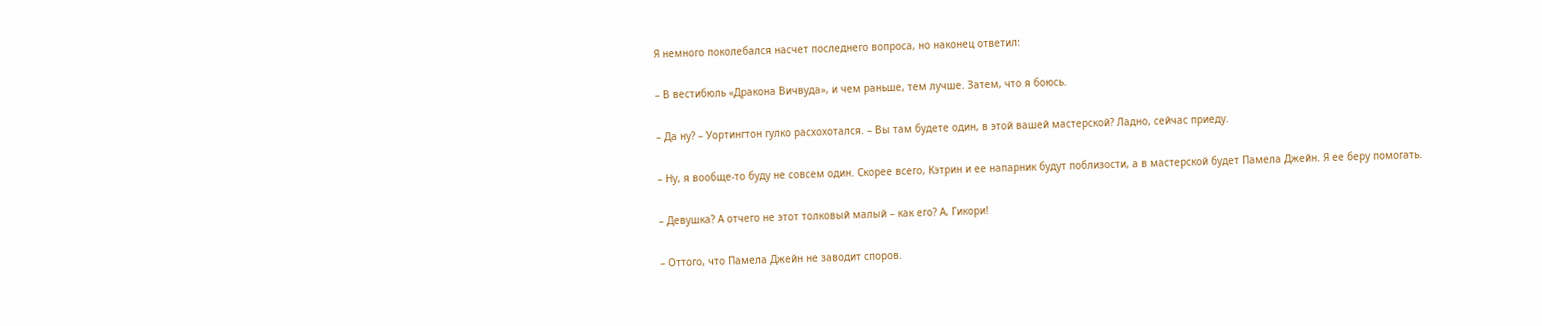Я немного поколебался насчет последнего вопроса, но наконец ответил:

– В вестибюль «Дракона Вичвуда», и чем раньше, тем лучше. Затем, что я боюсь.

– Да ну? – Уортингтон гулко расхохотался. – Вы там будете один, в этой вашей мастерской? Ладно, сейчас приеду.

– Ну, я вообще-то буду не совсем один. Скорее всего, Кэтрин и ее напарник будут поблизости, а в мастерской будет Памела Джейн. Я ее беру помогать.

– Девушка? А отчего не этот толковый малый – как его? А, Гикори!

– Оттого, что Памела Джейн не заводит споров.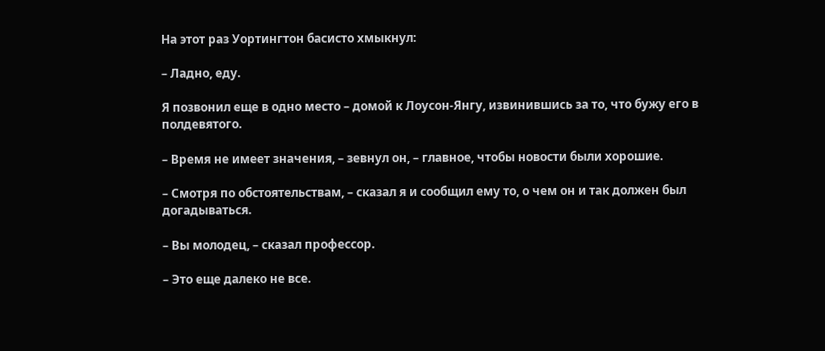На этот раз Уортингтон басисто хмыкнул:

– Ладно, еду.

Я позвонил еще в одно место – домой к Лоусон-Янгу, извинившись за то, что бужу его в полдевятого.

– Время не имеет значения, – зевнул он, – главное, чтобы новости были хорошие.

– Смотря по обстоятельствам, – сказал я и сообщил ему то, о чем он и так должен был догадываться.

– Вы молодец, – сказал профессор.

– Это еще далеко не все.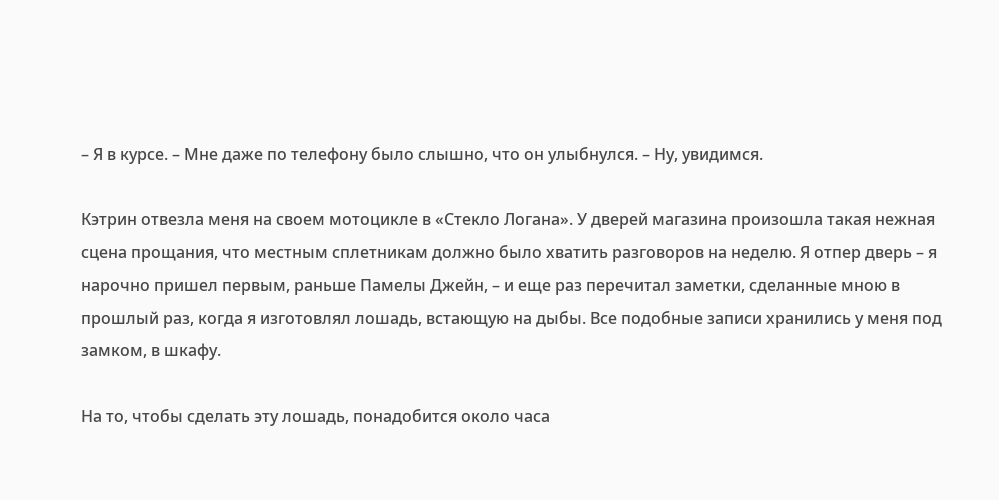– Я в курсе. – Мне даже по телефону было слышно, что он улыбнулся. – Ну, увидимся.

Кэтрин отвезла меня на своем мотоцикле в «Стекло Логана». У дверей магазина произошла такая нежная сцена прощания, что местным сплетникам должно было хватить разговоров на неделю. Я отпер дверь – я нарочно пришел первым, раньше Памелы Джейн, – и еще раз перечитал заметки, сделанные мною в прошлый раз, когда я изготовлял лошадь, встающую на дыбы. Все подобные записи хранились у меня под замком, в шкафу.

На то, чтобы сделать эту лошадь, понадобится около часа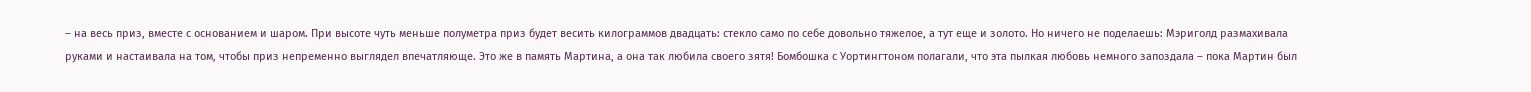– на весь приз, вместе с основанием и шаром. При высоте чуть меньше полуметра приз будет весить килограммов двадцать: стекло само по себе довольно тяжелое, а тут еще и золото. Но ничего не поделаешь: Мэриголд размахивала руками и настаивала на том, чтобы приз непременно выглядел впечатляюще. Это же в память Мартина, а она так любила своего зятя! Бомбошка с Уортингтоном полагали, что эта пылкая любовь немного запоздала – пока Мартин был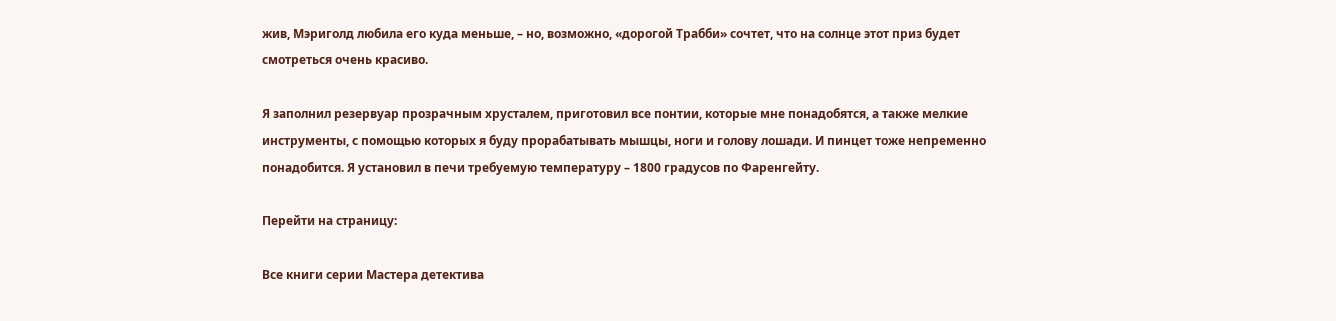жив, Мэриголд любила его куда меньше, – но, возможно, «дорогой Трабби» сочтет, что на солнце этот приз будет смотреться очень красиво.

Я заполнил резервуар прозрачным хрусталем, приготовил все понтии, которые мне понадобятся, а также мелкие инструменты, с помощью которых я буду прорабатывать мышцы, ноги и голову лошади. И пинцет тоже непременно понадобится. Я установил в печи требуемую температуру – 1800 градусов по Фаренгейту.

Перейти на страницу:

Все книги серии Мастера детектива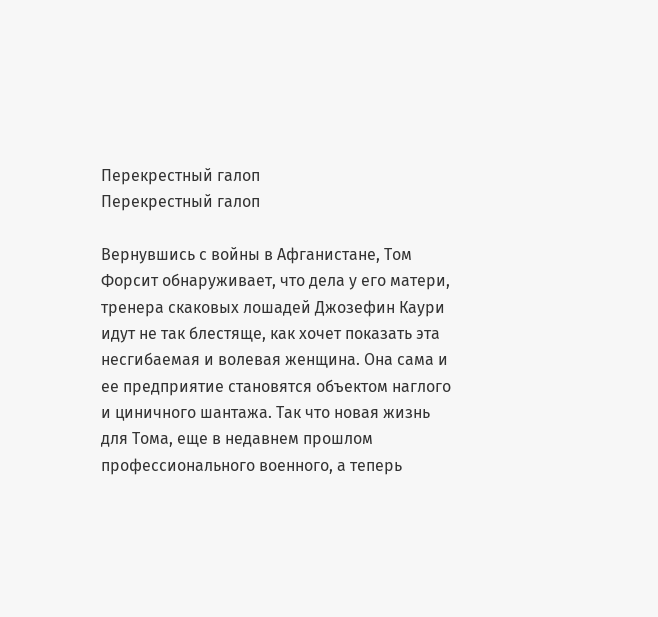Перекрестный галоп
Перекрестный галоп

Вернувшись с войны в Афганистане, Том Форсит обнаруживает, что дела у его матери, тренера скаковых лошадей Джозефин Каури идут не так блестяще, как хочет показать эта несгибаемая и волевая женщина. Она сама и ее предприятие становятся объектом наглого и циничного шантажа. Так что новая жизнь для Тома, еще в недавнем прошлом профессионального военного, а теперь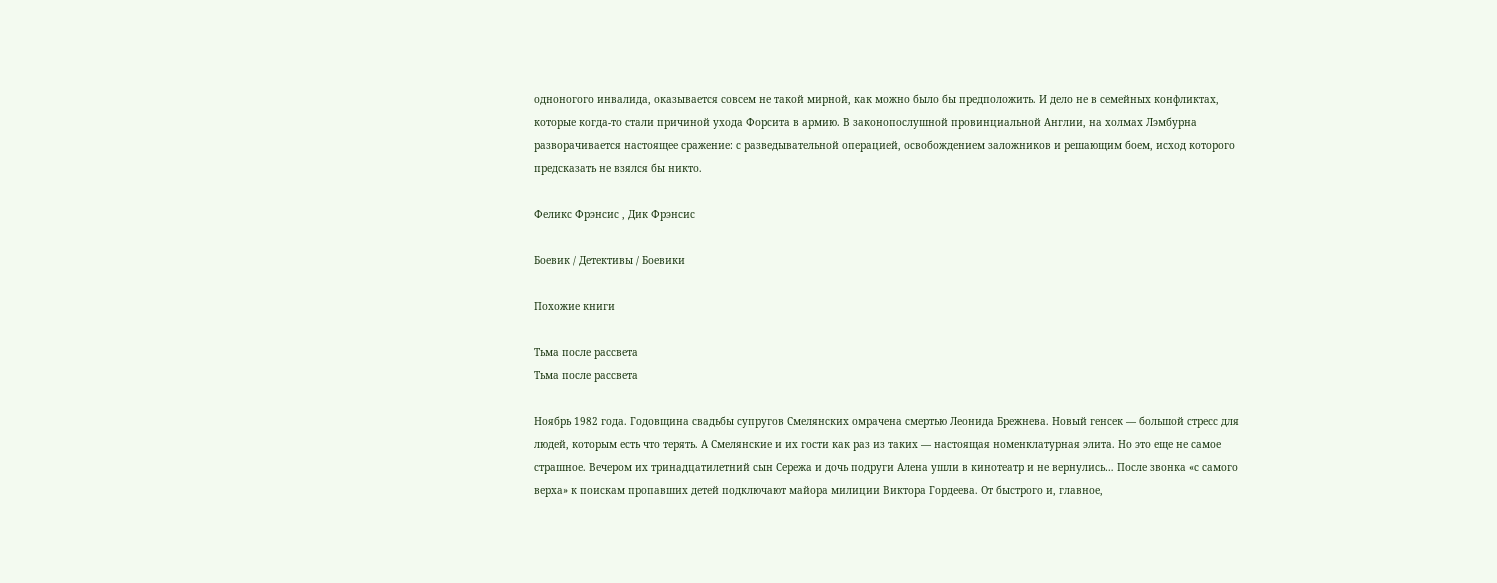одноногого инвалида, оказывается совсем не такой мирной, как можно было бы предположить. И дело не в семейных конфликтах, которые когда-то стали причиной ухода Форсита в армию. В законопослушной провинциальной Англии, на холмах Лэмбурна разворачивается настоящее сражение: с разведывательной операцией, освобождением заложников и решающим боем, исход которого предсказать не взялся бы никто.

Феликс Фрэнсис , Дик Фрэнсис

Боевик / Детективы / Боевики

Похожие книги

Тьма после рассвета
Тьма после рассвета

Ноябрь 1982 года. Годовщина свадьбы супругов Смелянских омрачена смертью Леонида Брежнева. Новый генсек — большой стресс для людей, которым есть что терять. А Смелянские и их гости как раз из таких — настоящая номенклатурная элита. Но это еще не самое страшное. Вечером их тринадцатилетний сын Сережа и дочь подруги Алена ушли в кинотеатр и не вернулись… После звонка «с самого верха» к поискам пропавших детей подключают майора милиции Виктора Гордеева. От быстрого и, главное,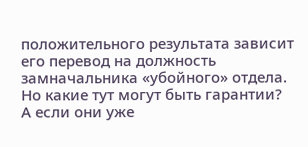положительного результата зависит его перевод на должность замначальника «убойного» отдела. Но какие тут могут быть гарантии? А если они уже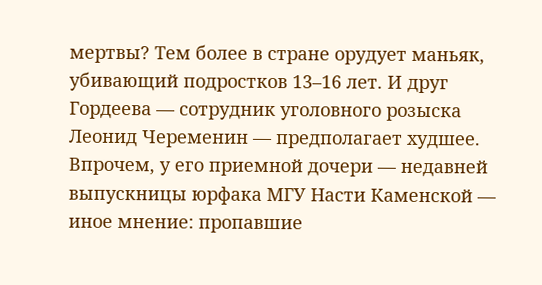мертвы? Тем более в стране орудует маньяк, убивающий подростков 13–16 лет. И друг Гордеева — сотрудник уголовного розыска Леонид Череменин — предполагает худшее. Впрочем, у его приемной дочери — недавней выпускницы юрфака МГУ Насти Каменской — иное мнение: пропавшие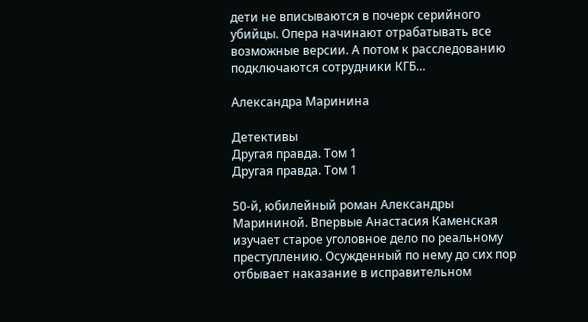дети не вписываются в почерк серийного убийцы. Опера начинают отрабатывать все возможные версии. А потом к расследованию подключаются сотрудники КГБ…

Александра Маринина

Детективы
Другая правда. Том 1
Другая правда. Том 1

50-й, юбилейный роман Александры Марининой. Впервые Анастасия Каменская изучает старое уголовное дело по реальному преступлению. Осужденный по нему до сих пор отбывает наказание в исправительном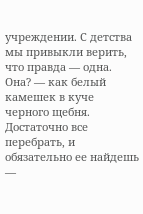учреждении. С детства мы привыкли верить, что правда — одна. Она? — как белый камешек в куче черного щебня. Достаточно все перебрать, и обязательно ее найдешь —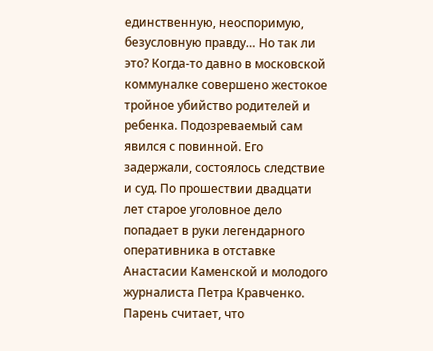единственную, неоспоримую, безусловную правду… Но так ли это? Когда-то давно в московской коммуналке совершено жестокое тройное убийство родителей и ребенка. Подозреваемый сам явился с повинной. Его задержали, состоялось следствие и суд. По прошествии двадцати лет старое уголовное дело попадает в руки легендарного оперативника в отставке Анастасии Каменской и молодого журналиста Петра Кравченко. Парень считает, что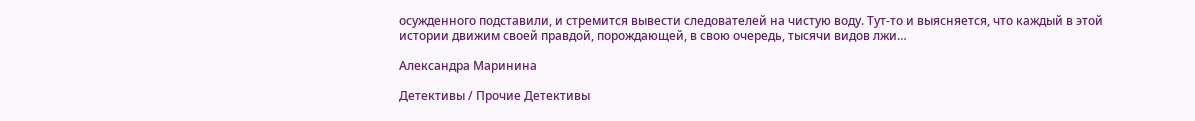осужденного подставили, и стремится вывести следователей на чистую воду. Тут-то и выясняется, что каждый в этой истории движим своей правдой, порождающей, в свою очередь, тысячи видов лжи…

Александра Маринина

Детективы / Прочие Детективы